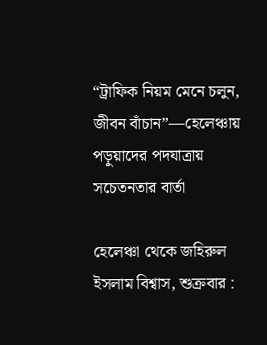“ট্রাফিক নিয়ম মেনে চলুন, জীবন বাঁচান”—হেলেঞ্চায় পড়ুয়াদের পদযাত্রায় সচেতনতার বার্তা

হেলেঞ্চা থেকে জহিরুল ইসলাম বিশ্বাস, শুক্রবার :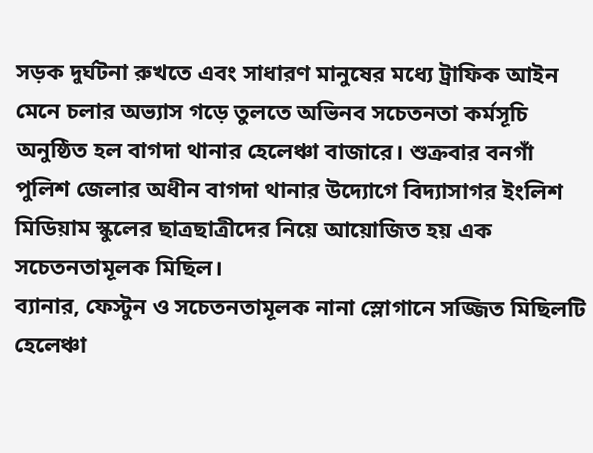সড়ক দুর্ঘটনা রুখতে এবং সাধারণ মানুষের মধ্যে ট্রাফিক আইন মেনে চলার অভ্যাস গড়ে তুলতে অভিনব সচেতনতা কর্মসূচি অনুষ্ঠিত হল বাগদা থানার হেলেঞ্চা বাজারে। শুক্রবার বনগাঁ পুলিশ জেলার অধীন বাগদা থানার উদ্যোগে বিদ্যাসাগর ইংলিশ মিডিয়াম স্কুলের ছাত্রছাত্রীদের নিয়ে আয়োজিত হয় এক সচেতনতামূলক মিছিল।
ব্যানার, ফেস্টুন ও সচেতনতামূলক নানা স্লোগানে সজ্জিত মিছিলটি হেলেঞ্চা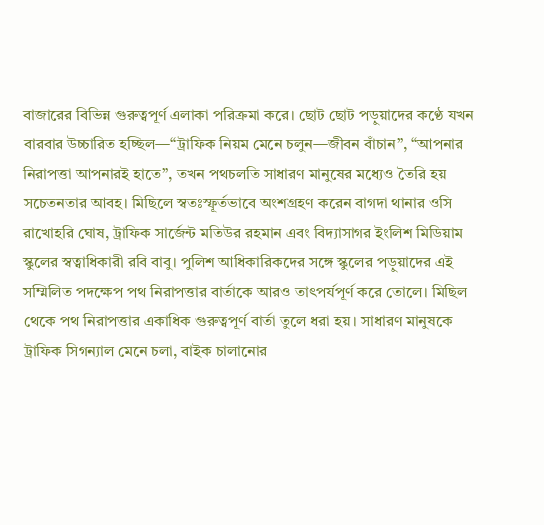বাজারের বিভিন্ন গুরুত্বপূর্ণ এলাকা পরিক্রমা করে। ছোট ছোট পড়ুয়াদের কণ্ঠে যখন বারবার উচ্চারিত হচ্ছিল—“ট্রাফিক নিয়ম মেনে চলুন—জীবন বাঁচান”, “আপনার নিরাপত্তা আপনারই হাতে”, তখন পথচলতি সাধারণ মানুষের মধ্যেও তৈরি হয় সচেতনতার আবহ। মিছিলে স্বতঃস্ফূর্তভাবে অংশগ্রহণ করেন বাগদা থানার ওসি রাখোহরি ঘোষ, ট্রাফিক সার্জেন্ট মতিউর রহমান এবং বিদ্যাসাগর ইংলিশ মিডিয়াম স্কুলের স্বত্বাধিকারী রবি বাবু। পুলিশ আধিকারিকদের সঙ্গে স্কুলের পড়ুয়াদের এই সম্মিলিত পদক্ষেপ পথ নিরাপত্তার বার্তাকে আরও তাৎপর্যপূর্ণ করে তোলে। মিছিল থেকে পথ নিরাপত্তার একাধিক গুরুত্বপূর্ণ বার্তা তুলে ধরা হয়। সাধারণ মানুষকে ট্রাফিক সিগন্যাল মেনে চলা, বাইক চালানোর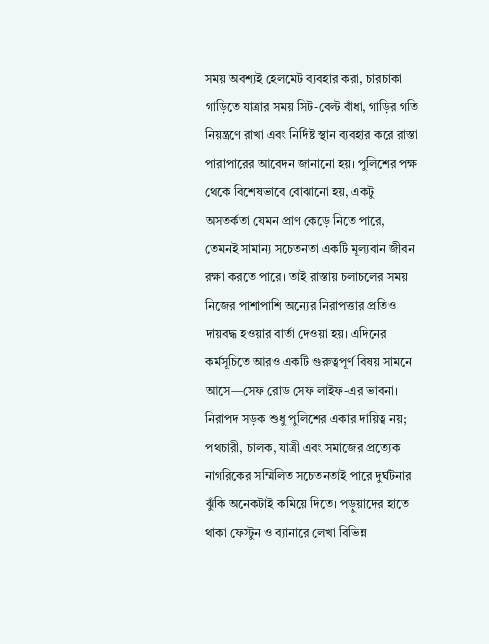সময় অবশ্যই হেলমেট ব্যবহার করা, চারচাকা গাড়িতে যাত্রার সময় সিট-বেল্ট বাঁধা, গাড়ির গতি নিয়ন্ত্রণে রাখা এবং নির্দিষ্ট স্থান ব্যবহার করে রাস্তা পারাপারের আবেদন জানানো হয়। পুলিশের পক্ষ থেকে বিশেষভাবে বোঝানো হয়, একটু অসতর্কতা যেমন প্রাণ কেড়ে নিতে পারে, তেমনই সামান্য সচেতনতা একটি মূল্যবান জীবন রক্ষা করতে পারে। তাই রাস্তায় চলাচলের সময় নিজের পাশাপাশি অন্যের নিরাপত্তার প্রতিও দায়বদ্ধ হওয়ার বার্তা দেওয়া হয়। এদিনের কর্মসূচিতে আরও একটি গুরুত্বপূর্ণ বিষয় সামনে আসে—সেফ রোড সেফ লাইফ-এর ভাবনা। নিরাপদ সড়ক শুধু পুলিশের একার দায়িত্ব নয়; পথচারী, চালক, যাত্রী এবং সমাজের প্রত্যেক নাগরিকের সম্মিলিত সচেতনতাই পারে দুর্ঘটনার ঝুঁকি অনেকটাই কমিয়ে দিতে। পড়ুয়াদের হাতে থাকা ফেস্টুন ও ব্যানারে লেখা বিভিন্ন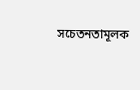সচেতনতামূলক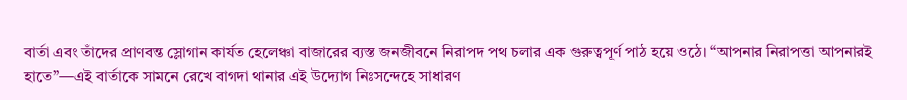বার্তা এবং তাঁদের প্রাণবন্ত স্লোগান কার্যত হেলেঞ্চা বাজারের ব্যস্ত জনজীবনে নিরাপদ পথ চলার এক গুরুত্বপূর্ণ পাঠ হয়ে ওঠে। “আপনার নিরাপত্তা আপনারই হাতে”—এই বার্তাকে সামনে রেখে বাগদা থানার এই উদ্যোগ নিঃসন্দেহে সাধারণ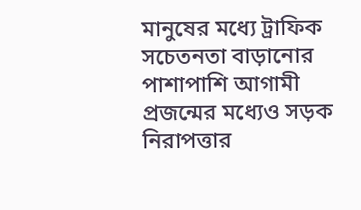মানুষের মধ্যে ট্রাফিক সচেতনতা বাড়ানোর পাশাপাশি আগামী প্রজন্মের মধ্যেও সড়ক নিরাপত্তার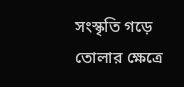সংস্কৃতি গড়ে তোলার ক্ষেত্রে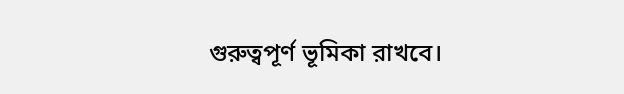গুরুত্বপূর্ণ ভূমিকা রাখবে।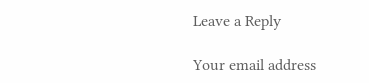Leave a Reply

Your email address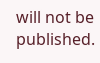will not be published.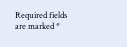Required fields are marked *